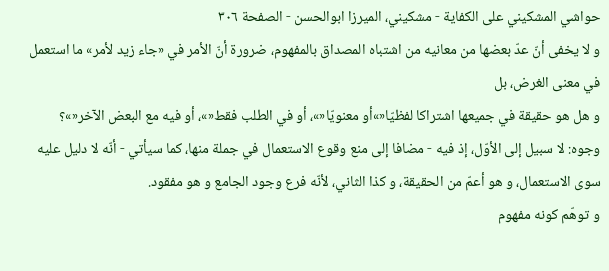حواشي المشكيني علی الكفاية - مشکیني، الميرزا ابوالحسن - الصفحة ٣٠٦
و لا يخفى أنّ عدّ بعضها من معانيه من اشتباه المصداق بالمفهوم، ضرورة أنّ الأمر في «جاء زيد لأمر» ما استعمل في معنى الغرض، بل
و هل هو حقيقة في جميعها اشتراكا لفظيّا«»أو معنويّا«»، أو في الطلب فقط«»، أو فيه مع البعض الآخر«»؟ وجوه: لا سبيل إلى الأوّل، إذ فيه - مضافا إلى منع وقوع الاستعمال في جملة منها، كما سيأتي - أنّه لا دليل عليه سوى الاستعمال، و هو أعمّ من الحقيقة، و كذا الثاني، لأنّه فرع وجود الجامع و هو مفقود.
و توهّم كونه مفهوم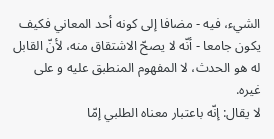الشيء، فيه - مضافا إلى كونه أحد المعاني فكيف يكون جامعا - أنّه لا يصحّ الاشتقاق منه، لأنّ القابل له هو الحدث، لا المفهوم المنطبق عليه و على غيره.
لا يقال: إنّه باعتبار معناه الطلبي إمّا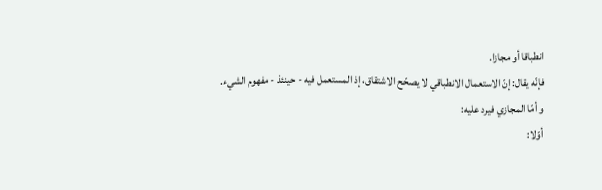انطباقا أو مجازا.
فإنّه يقال: إنّ الاستعمال الانطباقي لا يصحّح الاشتقاق، إذ المستعمل فيه - حينئذ - مفهوم الشيء.
و أمّا المجازي فيرد عليه:
أوّلا: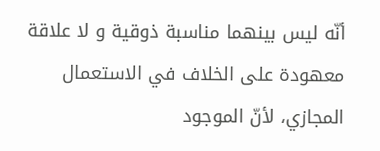أنّه ليس بينهما مناسبة ذوقية و لا علاقة معهودة على الخلاف في الاستعمال المجازي، لأنّ الموجود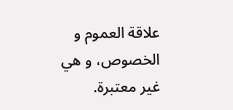علاقة العموم و الخصوص، و هي غير معتبرة.